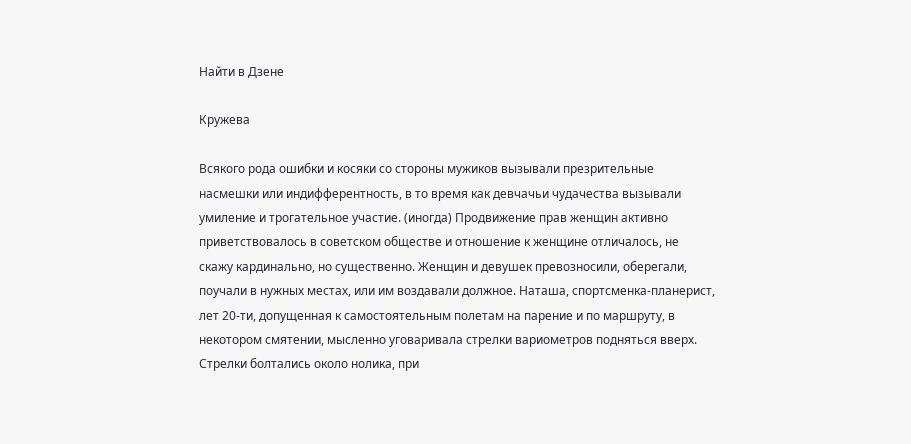Найти в Дзене

Кружева

Всякого рода ошибки и косяки со стороны мужиков вызывали презрительные насмешки или индифферентность, в то время как девчачьи чудачества вызывали умиление и трогательное участие. (иногда) Продвижение прав женщин активно приветствовалось в советском обществе и отношение к женщине отличалось, не скажу кардинально, но существенно. Женщин и девушек превозносили, оберегали, поучали в нужных местах, или им воздавали должное. Наташа, спортсменка-планерист, лет 20-ти, допущенная к самостоятельным полетам на парение и по маршруту, в некотором смятении, мысленно уговаривала стрелки вариометров подняться вверх. Стрелки болтались около нолика, при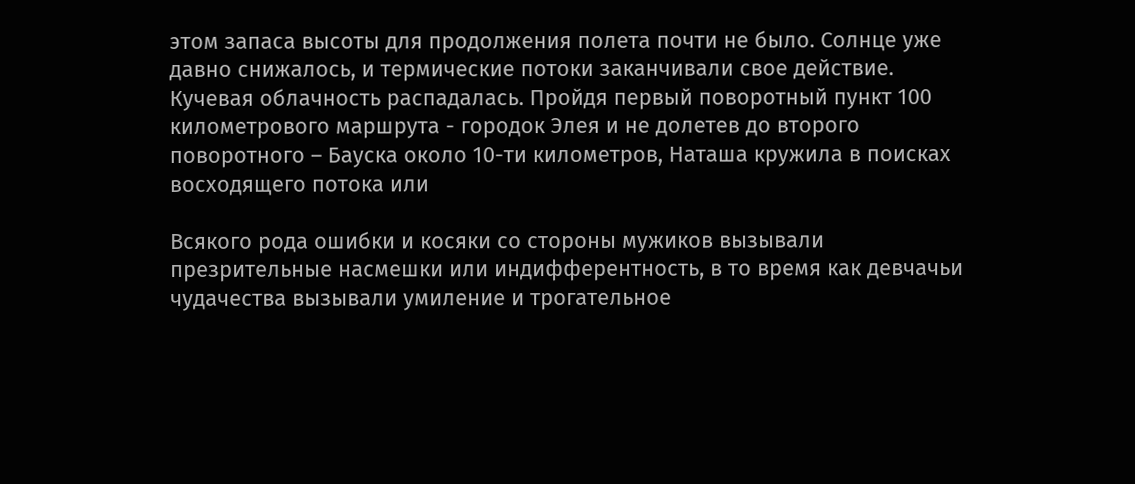этом запаса высоты для продолжения полета почти не было. Солнце уже давно снижалось, и термические потоки заканчивали свое действие. Кучевая облачность распадалась. Пройдя первый поворотный пункт 100 километрового маршрута - городок Элея и не долетев до второго поворотного – Бауска около 10-ти километров, Наташа кружила в поисках восходящего потока или

Всякого рода ошибки и косяки со стороны мужиков вызывали презрительные насмешки или индифферентность, в то время как девчачьи чудачества вызывали умиление и трогательное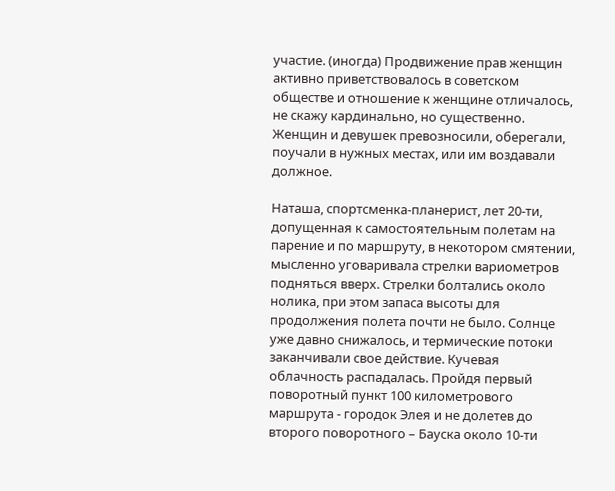участие. (иногда) Продвижение прав женщин активно приветствовалось в советском обществе и отношение к женщине отличалось, не скажу кардинально, но существенно. Женщин и девушек превозносили, оберегали, поучали в нужных местах, или им воздавали должное.

Наташа, спортсменка-планерист, лет 20-ти, допущенная к самостоятельным полетам на парение и по маршруту, в некотором смятении, мысленно уговаривала стрелки вариометров подняться вверх. Стрелки болтались около нолика, при этом запаса высоты для продолжения полета почти не было. Солнце уже давно снижалось, и термические потоки заканчивали свое действие. Кучевая облачность распадалась. Пройдя первый поворотный пункт 100 километрового маршрута - городок Элея и не долетев до второго поворотного – Бауска около 10-ти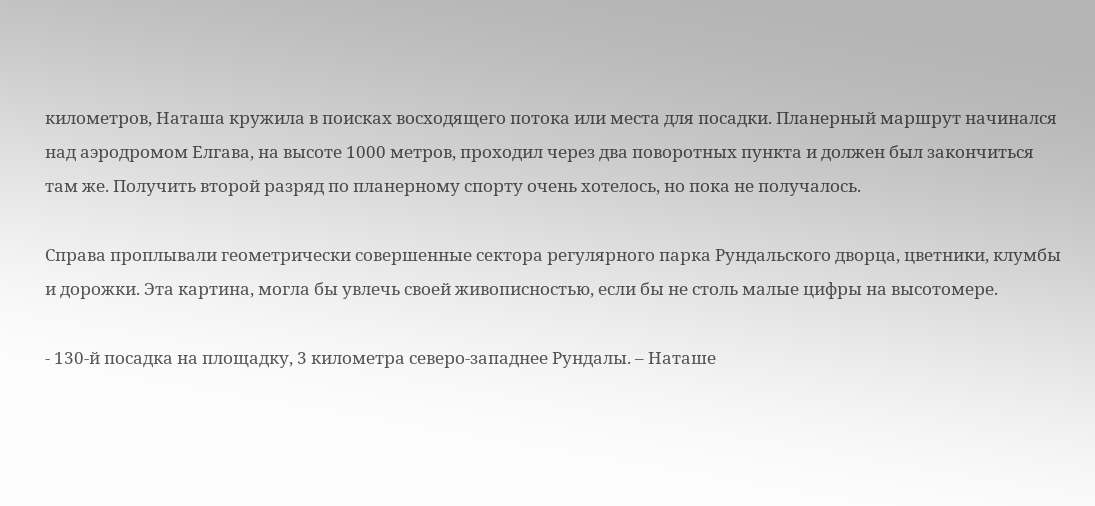километров, Наташа кружила в поисках восходящего потока или места для посадки. Планерный маршрут начинался над аэродромом Елгава, на высоте 1000 метров, проходил через два поворотных пункта и должен был закончиться там же. Получить второй разряд по планерному спорту очень хотелось, но пока не получалось.

Справа проплывали геометрически совершенные сектора регулярного парка Рундальского дворца, цветники, клумбы и дорожки. Эта картина, могла бы увлечь своей живописностью, если бы не столь малые цифры на высотомере.

- 130-й посадка на площадку, 3 километра северо-западнее Рундалы. – Наташе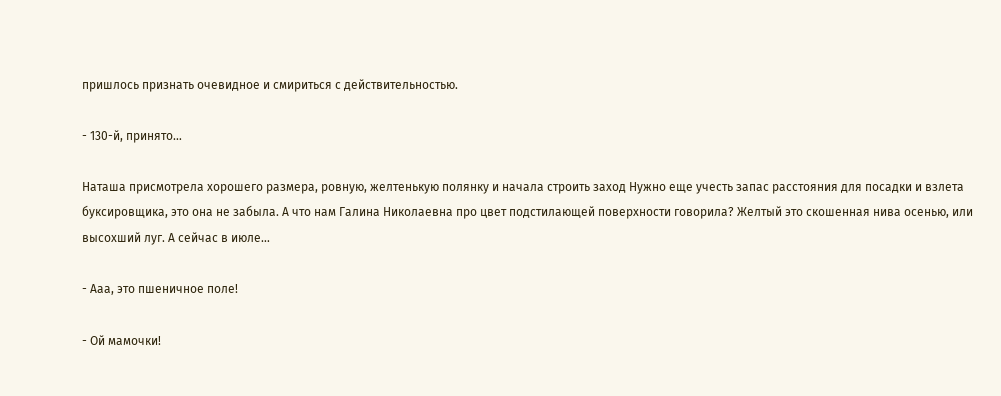пришлось признать очевидное и смириться с действительностью.

- 130-й, принято…

Наташа присмотрела хорошего размера, ровную, желтенькую полянку и начала строить заход Нужно еще учесть запас расстояния для посадки и взлета буксировщика, это она не забыла. А что нам Галина Николаевна про цвет подстилающей поверхности говорила? Желтый это скошенная нива осенью, или высохший луг. А сейчас в июле…

- Ааа, это пшеничное поле!

- Ой мамочки!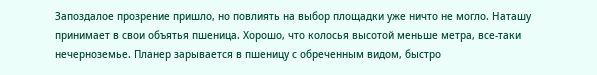Запоздалое прозрение пришло, но повлиять на выбор площадки уже ничто не могло. Наташу принимает в свои объятья пшеница. Хорошо, что колосья высотой меньше метра, все-таки нечерноземье. Планер зарывается в пшеницу с обреченным видом, быстро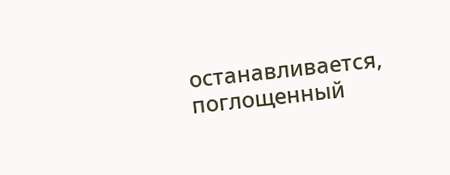останавливается, поглощенный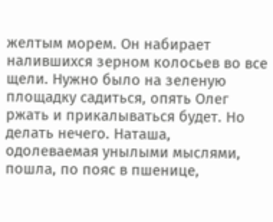желтым морем. Он набирает налившихся зерном колосьев во все щели. Нужно было на зеленую площадку садиться, опять Олег ржать и прикалываться будет. Но делать нечего. Наташа, одолеваемая унылыми мыслями, пошла, по пояс в пшенице,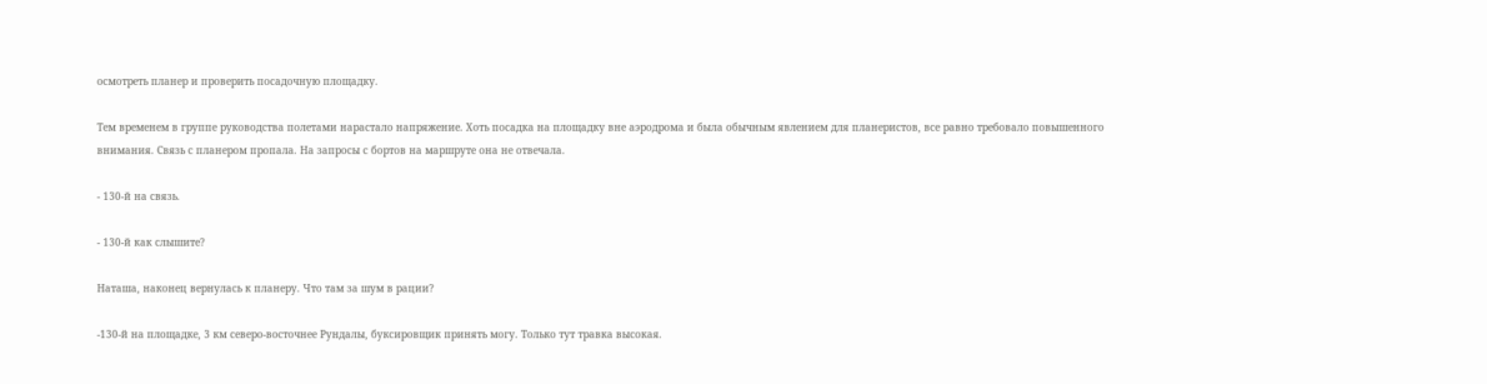осмотреть планер и проверить посадочную площадку.

Тем временем в группе руководства полетами нарастало напряжение. Хоть посадка на площадку вне аэродрома и была обычным явлением для планеристов, все равно требовало повышенного внимания. Связь с планером пропала. На запросы с бортов на маршруте она не отвечала.

- 130-й на связь.

- 130-й как слышите?

Наташа, наконец вернулась к планеру. Что там за шум в рации?

-130-й на площадке, 3 км северо-восточнее Рундалы, буксировщик принять могу. Только тут травка высокая.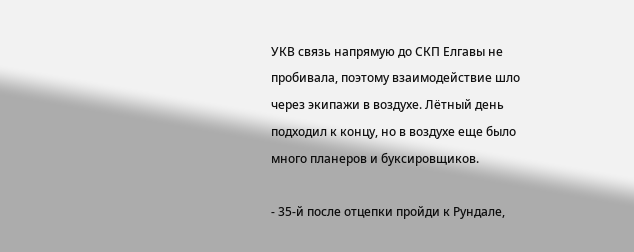УКВ связь напрямую до СКП Елгавы не пробивала, поэтому взаимодействие шло через экипажи в воздухе. Лётный день подходил к концу, но в воздухе еще было много планеров и буксировщиков.

- 35-й после отцепки пройди к Рундале,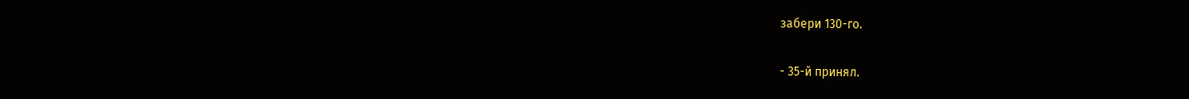забери 130-го.

- 35-й принял.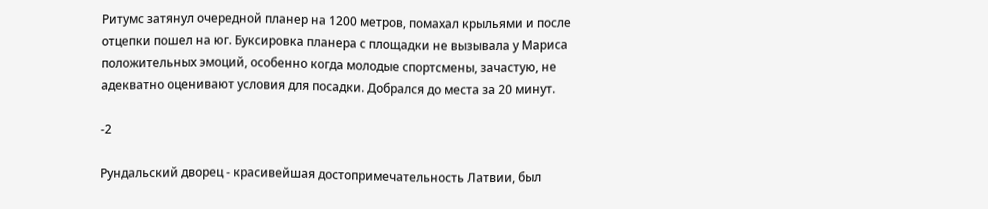Ритумс затянул очередной планер на 1200 метров, помахал крыльями и после отцепки пошел на юг. Буксировка планера с площадки не вызывала у Мариса положительных эмоций, особенно когда молодые спортсмены, зачастую, не адекватно оценивают условия для посадки. Добрался до места за 20 минут.

-2

Рундальский дворец - красивейшая достопримечательность Латвии, был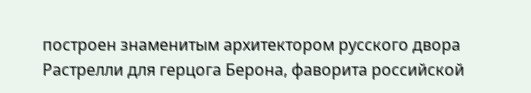построен знаменитым архитектором русского двора Растрелли для герцога Берона, фаворита российской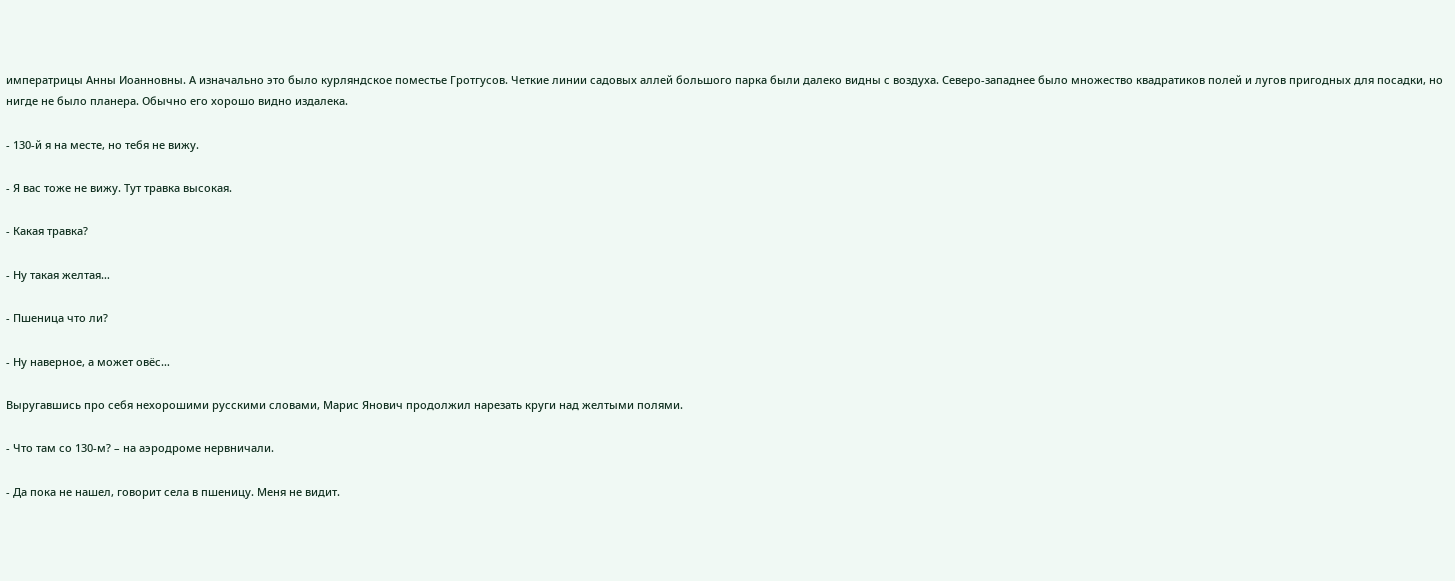императрицы Анны Иоанновны. А изначально это было курляндское поместье Гротгусов. Четкие линии садовых аллей большого парка были далеко видны с воздуха. Северо-западнее было множество квадратиков полей и лугов пригодных для посадки, но нигде не было планера. Обычно его хорошо видно издалека.

- 130-й я на месте, но тебя не вижу.

- Я вас тоже не вижу. Тут травка высокая.

- Какая травка?

- Ну такая желтая…

- Пшеница что ли?

- Ну наверное, а может овёс…

Выругавшись про себя нехорошими русскими словами, Марис Янович продолжил нарезать круги над желтыми полями.

- Что там со 130-м? – на аэродроме нервничали.

- Да пока не нашел, говорит села в пшеницу. Меня не видит.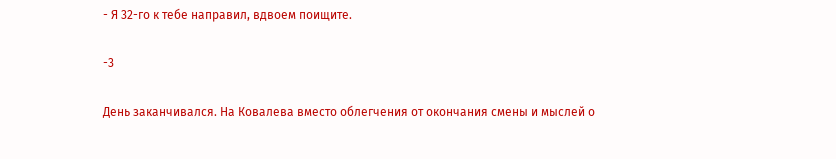- Я 32-го к тебе направил, вдвоем поищите.

-3

День заканчивался. На Ковалева вместо облегчения от окончания смены и мыслей о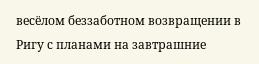весёлом беззаботном возвращении в Ригу с планами на завтрашние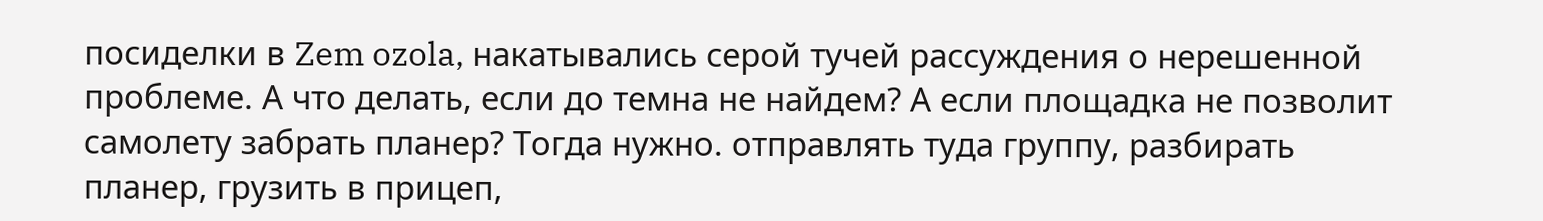посиделки в Zem ozola, накатывались серой тучей рассуждения о нерешенной проблеме. А что делать, если до темна не найдем? А если площадка не позволит самолету забрать планер? Тогда нужно. отправлять туда группу, разбирать планер, грузить в прицеп,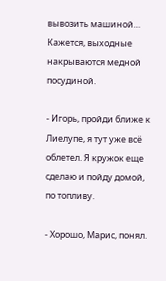вывозить машиной… Кажется, выходные накрываются медной посудиной.

- Игорь, пройди ближе к Лиелупе, я тут уже всё облетел. Я кружок еще сделаю и пойду домой, по топливу.

- Хорошо, Марис, понял.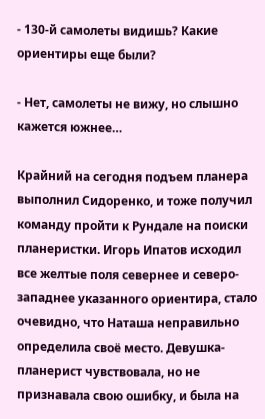- 130-й самолеты видишь? Какие ориентиры еще были?

- Нет, самолеты не вижу, но слышно кажется южнее…

Крайний на сегодня подъем планера выполнил Сидоренко, и тоже получил команду пройти к Рундале на поиски планеристки. Игорь Ипатов исходил все желтые поля севернее и северо-западнее указанного ориентира, стало очевидно, что Наташа неправильно определила своё место. Девушка-планерист чувствовала, но не признавала свою ошибку, и была на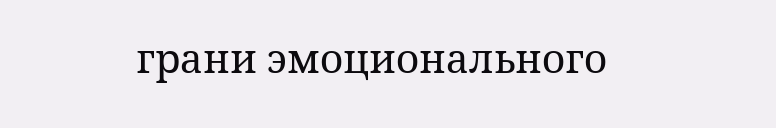грани эмоционального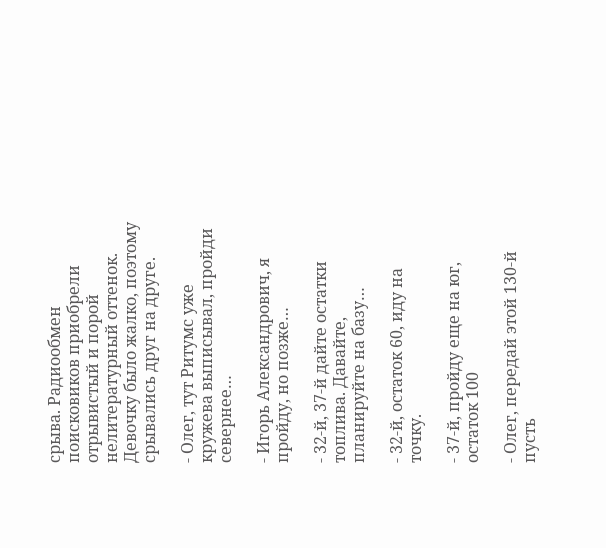срыва. Радиообмен поисковиков приобрели отрывистый и порой нелитературный оттенок. Девочку было жалко, поэтому срывались друг на друге.

- Олег, тут Ритумс уже кружева выписывал, пройди севернее…

- Игорь Александрович, я пройду, но позже…

- 32-й, 37-й дайте остатки топлива. Давайте, планируйте на базу…

- 32-й, остаток 60, иду на точку.

- 37-й, пройду еще на юг, остаток 100

- Олег, передай этой 130-й пусть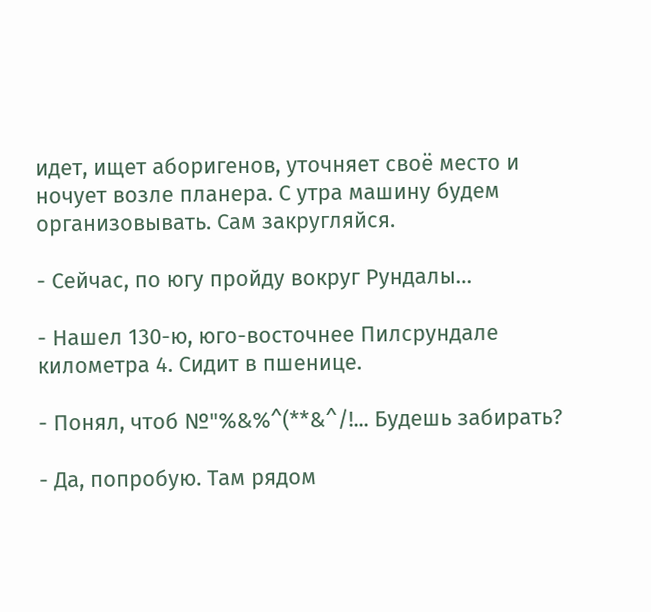идет, ищет аборигенов, уточняет своё место и ночует возле планера. С утра машину будем организовывать. Сам закругляйся.

- Сейчас, по югу пройду вокруг Рундалы…

- Нашел 130-ю, юго-восточнее Пилсрундале километра 4. Сидит в пшенице.

- Понял, чтоб №"%&%^(**&^/!... Будешь забирать?

- Да, попробую. Там рядом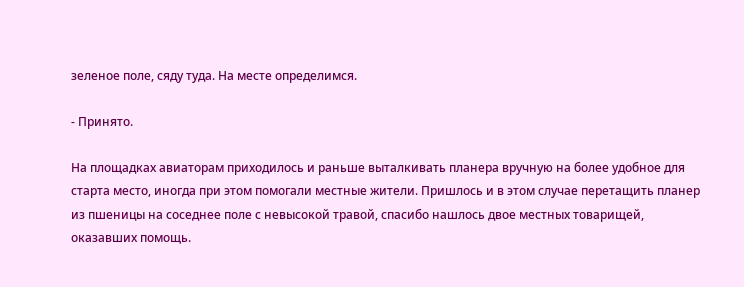зеленое поле, сяду туда. На месте определимся.

- Принято.

На площадках авиаторам приходилось и раньше выталкивать планера вручную на более удобное для старта место, иногда при этом помогали местные жители. Пришлось и в этом случае перетащить планер из пшеницы на соседнее поле с невысокой травой, спасибо нашлось двое местных товарищей, оказавших помощь.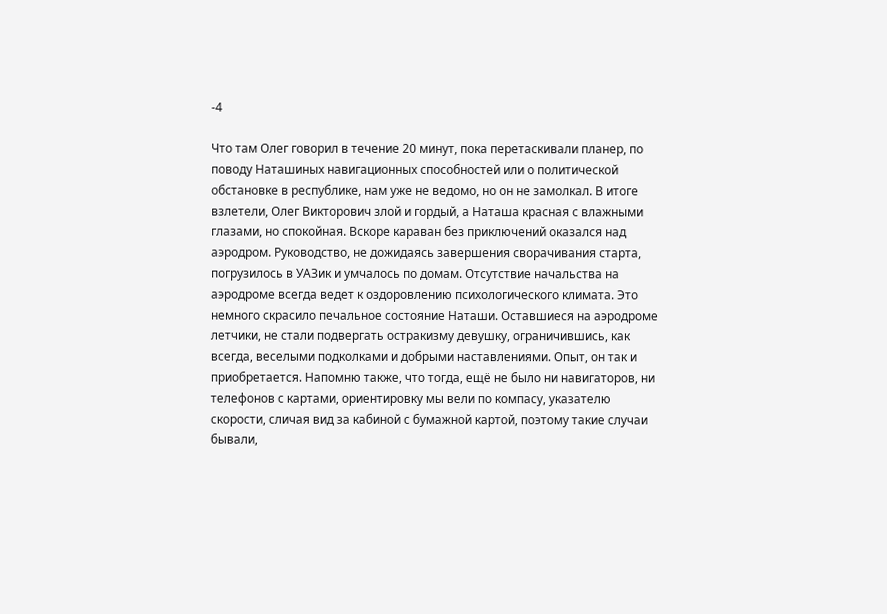-4

Что там Олег говорил в течение 20 минут, пока перетаскивали планер, по поводу Наташиных навигационных способностей или о политической обстановке в республике, нам уже не ведомо, но он не замолкал. В итоге взлетели, Олег Викторович злой и гордый, а Наташа красная с влажными глазами, но спокойная. Вскоре караван без приключений оказался над аэродром. Руководство, не дожидаясь завершения сворачивания старта, погрузилось в УАЗик и умчалось по домам. Отсутствие начальства на аэродроме всегда ведет к оздоровлению психологического климата. Это немного скрасило печальное состояние Наташи. Оставшиеся на аэродроме летчики, не стали подвергать остракизму девушку, ограничившись, как всегда, веселыми подколками и добрыми наставлениями. Опыт, он так и приобретается. Напомню также, что тогда, ещё не было ни навигаторов, ни телефонов с картами, ориентировку мы вели по компасу, указателю скорости, сличая вид за кабиной с бумажной картой, поэтому такие случаи бывали,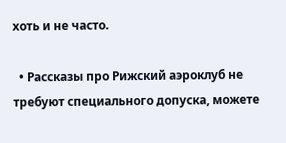хоть и не часто.

  • Рассказы про Рижский аэроклуб не требуют специального допуска, можете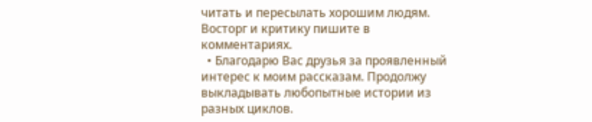читать и пересылать хорошим людям. Восторг и критику пишите в комментариях.
  • Благодарю Вас друзья за проявленный интерес к моим рассказам. Продолжу выкладывать любопытные истории из разных циклов.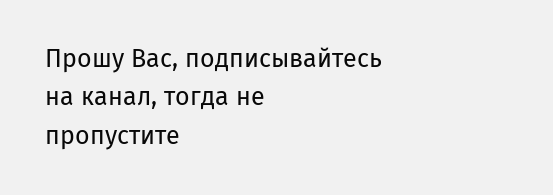Прошу Вас, подписывайтесь на канал, тогда не пропустите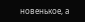новенькое, а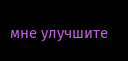мне улучшите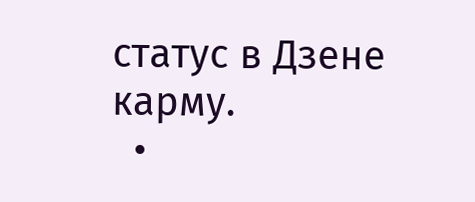статус в Дзене карму.
  •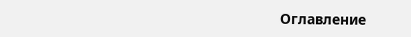Оглавление